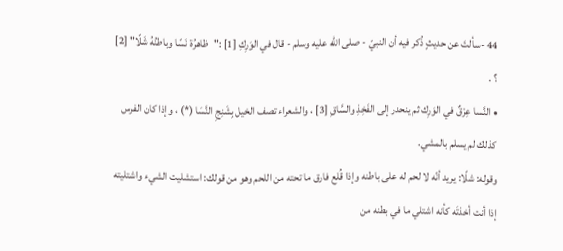44 -سألتَ عن حديثٍ ذُكر فيه أن النبيّ - صلى الله عليه وسلم - قال في الوَرِكِ [1] :"ظاهرُة نَسًا وباطنُهُ شَلًا" [2] ؟ .
• النَّسا عِرْقٌ في الوَرِك ثم ينحدر إلى الفَخِذِ والسَّاقِ [3] ، والشعراء تصف الخيل بِشَنِجِ النَّسَا (*) ، وإذا كان الفرس كذلك لم يسلم بالمشي.
وقوله: شلًا: يريد أنّه لا لحم له على باطنه وإذا قُلع فارق ما تحته من اللحم وهو من قولك: استشليت الشيء واشتليته إذا أنت أخذتَه كأنه اشتلي ما في بطنه من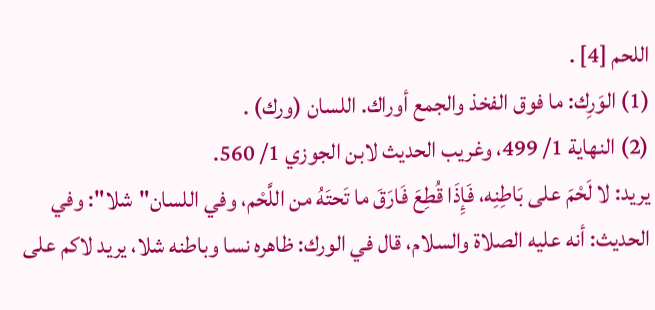اللحم [4] .
(1) الوَرِك: ما فوق الفخذ والجمع أوراك. اللسان (ورك) .
(2) النهاية 1/ 499، وغريب الحديث لابن الجوزي 1/ 560.
يريد: لا لَحْمَ على بَاطِنِه، فَإِذَا قُطِعَ فَارَقَ ما تَحتَهُ من اللَّحْم، وفي اللسان"شلا": وفي الحديث: أنه عليه الصلاة والسلام، قال في الورك: ظاهره نسا وباطنه شلا، يريد لاكم على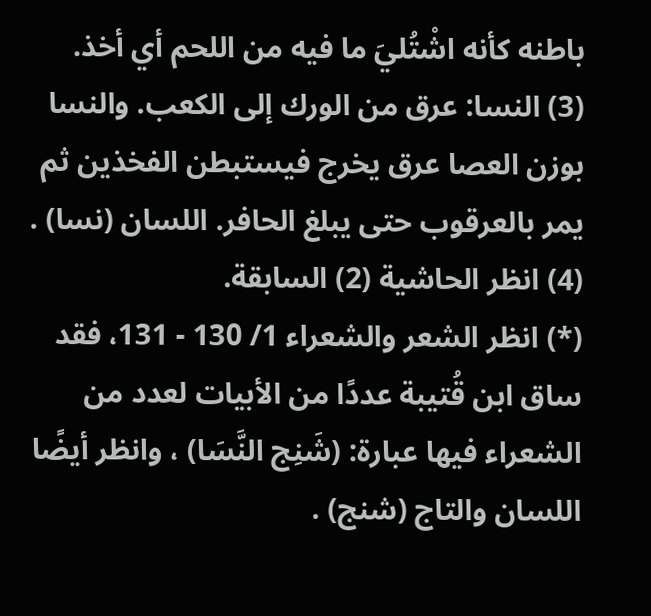باطنه كأنه اشْتُليَ ما فيه من اللحم أي أخذ.
(3) النسا: عرق من الورك إلى الكعب. والنسا بوزن العصا عرق يخرج فيستبطن الفخذين ثم يمر بالعرقوب حتى يبلغ الحافر. اللسان (نسا) .
(4) انظر الحاشية (2) السابقة.
(*) انظر الشعر والشعراء 1/ 130 - 131، فقد ساق ابن قُتيبة عددًا من الأبيات لعدد من الشعراء فيها عبارة: (شَنِج النَّسَا) ، وانظر أيضًا اللسان والتاج (شنج) .